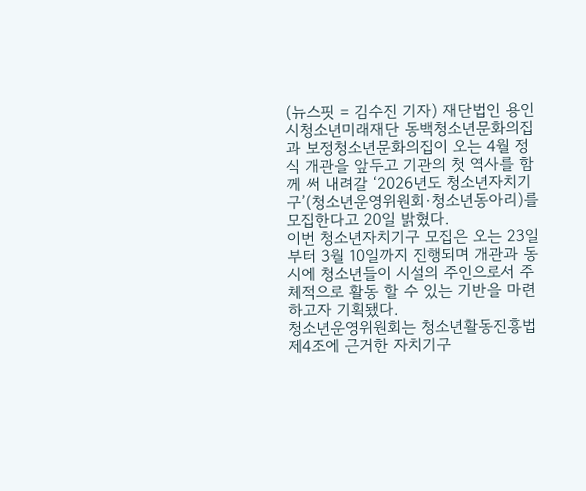(뉴스핏 = 김수진 기자) 재단법인 용인시청소년미래재단 동백청소년문화의집과 보정청소년문화의집이 오는 4월 정식 개관을 앞두고 기관의 첫 역사를 함께 써 내려갈 ‘2026년도 청소년자치기구’(청소년운영위원회·청소년동아리)를 모집한다고 20일 밝혔다.
이번 청소년자치기구 모집은 오는 23일부터 3월 10일까지 진행되며 개관과 동시에 청소년들이 시설의 주인으로서 주체적으로 활동 할 수 있는 기반을 마련하고자 기획됐다.
청소년운영위원회는 청소년활동진흥법 제4조에 근거한 자치기구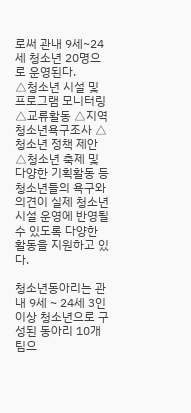로써 관내 9세~24세 청소년 20명으로 운영된다.
△청소년 시설 및 프로그램 모니터링 △교류활동 △지역청소년욕구조사 △청소년 정책 제안 △청소년 축제 및 다양한 기획활동 등 청소년들의 욕구와 의견이 실제 청소년 시설 운영에 반영될 수 있도록 다양한 활동을 지원하고 있다.

청소년동아리는 관내 9세 ~ 24세 3인 이상 청소년으로 구성된 동아리 10개 팀으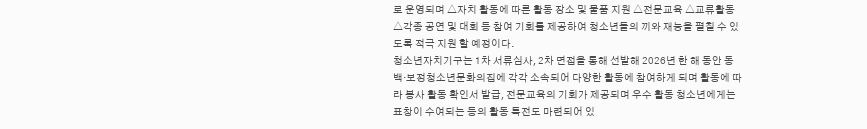로 운영되며 △자치 활동에 따른 활동 장소 및 물품 지원 △전문교육 △교류활동 △각종 공연 및 대회 등 참여 기회를 제공하여 청소년들의 끼와 재능을 펼칠 수 있도록 적극 지원 할 예정이다.
청소년자치기구는 1차 서류심사, 2차 면접을 통해 선발해 2026년 한 해 동안 동백·보정청소년문화의집에 각각 소속되어 다양한 활동에 참여하게 되며 활동에 따라 봉사 활동 확인서 발급, 전문교육의 기회가 제공되며 우수 활동 청소년에게는 표창이 수여되는 등의 활동 특전도 마련되어 있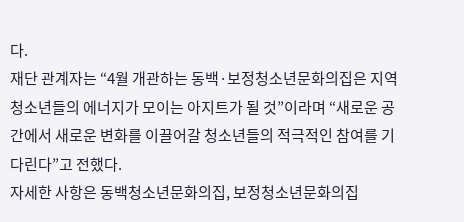다.
재단 관계자는 “4월 개관하는 동백·보정청소년문화의집은 지역 청소년들의 에너지가 모이는 아지트가 될 것”이라며 “새로운 공간에서 새로운 변화를 이끌어갈 청소년들의 적극적인 참여를 기다린다”고 전했다.
자세한 사항은 동백청소년문화의집, 보정청소년문화의집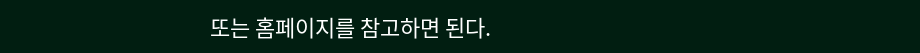또는 홈페이지를 참고하면 된다.